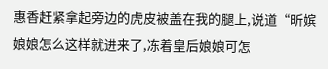惠香赶紧拿起旁边的虎皮被盖在我的腿上,说道“昕嫔娘娘怎么这样就进来了,冻着皇后娘娘可怎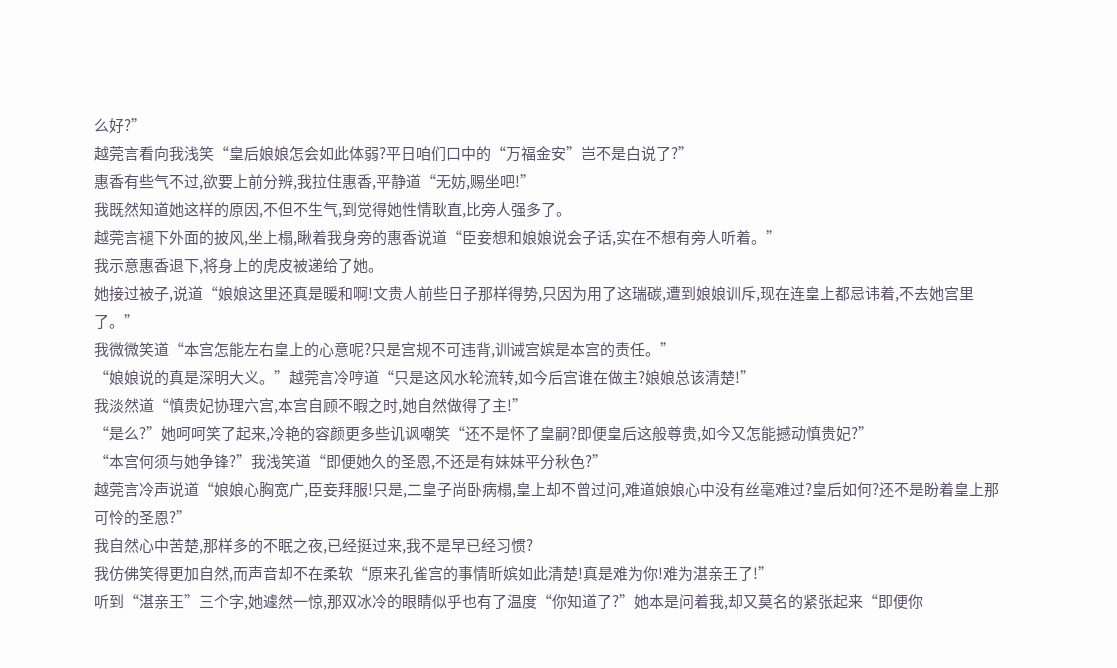么好?”
越莞言看向我浅笑“皇后娘娘怎会如此体弱?平日咱们口中的“万福金安”岂不是白说了?”
惠香有些气不过,欲要上前分辨,我拉住惠香,平静道“无妨,赐坐吧!”
我既然知道她这样的原因,不但不生气,到觉得她性情耿直,比旁人强多了。
越莞言褪下外面的披风,坐上榻,瞅着我身旁的惠香说道“臣妾想和娘娘说会子话,实在不想有旁人听着。”
我示意惠香退下,将身上的虎皮被递给了她。
她接过被子,说道“娘娘这里还真是暖和啊!文贵人前些日子那样得势,只因为用了这瑞碳,遭到娘娘训斥,现在连皇上都忌讳着,不去她宫里了。”
我微微笑道“本宫怎能左右皇上的心意呢?只是宫规不可违背,训诫宫嫔是本宫的责任。”
“娘娘说的真是深明大义。”越莞言冷哼道“只是这风水轮流转,如今后宫谁在做主?娘娘总该清楚!”
我淡然道“慎贵妃协理六宫,本宫自顾不暇之时,她自然做得了主!”
“是么?”她呵呵笑了起来,冷艳的容颜更多些讥讽嘲笑“还不是怀了皇嗣?即便皇后这般尊贵,如今又怎能撼动慎贵妃?”
“本宫何须与她争锋?”我浅笑道“即便她久的圣恩,不还是有妹妹平分秋色?”
越莞言冷声说道“娘娘心胸宽广,臣妾拜服!只是,二皇子尚卧病榻,皇上却不曾过问,难道娘娘心中没有丝毫难过?皇后如何?还不是盼着皇上那可怜的圣恩?”
我自然心中苦楚,那样多的不眠之夜,已经挺过来,我不是早已经习惯?
我仿佛笑得更加自然,而声音却不在柔软“原来孔雀宫的事情昕嫔如此清楚!真是难为你!难为湛亲王了!”
听到“湛亲王”三个字,她遽然一惊,那双冰冷的眼睛似乎也有了温度“你知道了?”她本是问着我,却又莫名的紧张起来“即便你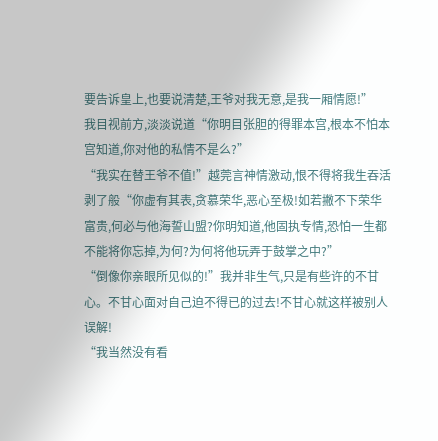要告诉皇上,也要说清楚,王爷对我无意,是我一厢情愿!”
我目视前方,淡淡说道“你明目张胆的得罪本宫,根本不怕本宫知道,你对他的私情不是么?”
“我实在替王爷不值!”越莞言神情激动,恨不得将我生吞活剥了般“你虚有其表,贪慕荣华,恶心至极!如若撇不下荣华富贵,何必与他海誓山盟?你明知道,他固执专情,恐怕一生都不能将你忘掉,为何?为何将他玩弄于鼓掌之中?”
“倒像你亲眼所见似的!”我并非生气,只是有些许的不甘心。不甘心面对自己迫不得已的过去!不甘心就这样被别人误解!
“我当然没有看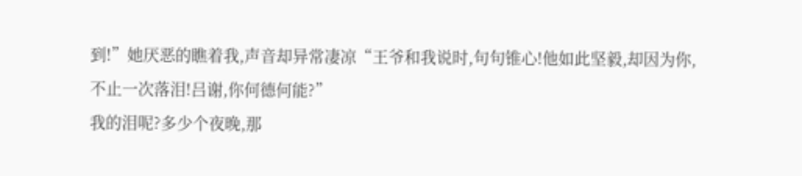到!”她厌恶的瞧着我,声音却异常凄凉“王爷和我说时,句句锥心!他如此坚毅,却因为你,不止一次落泪!吕谢,你何德何能?”
我的泪呢?多少个夜晚,那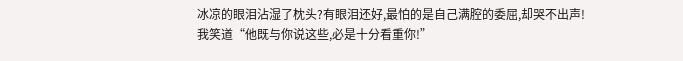冰凉的眼泪沾湿了枕头?有眼泪还好,最怕的是自己满腔的委屈,却哭不出声!
我笑道“他既与你说这些,必是十分看重你!”